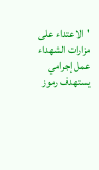'الاعتداء على مزارات الشهداء عمل إجرامي يستهدف رموز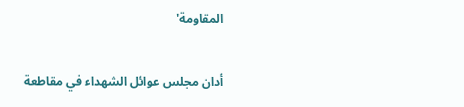المقاومة'

أدان مجلس عوائل الشهداء في مقاطعة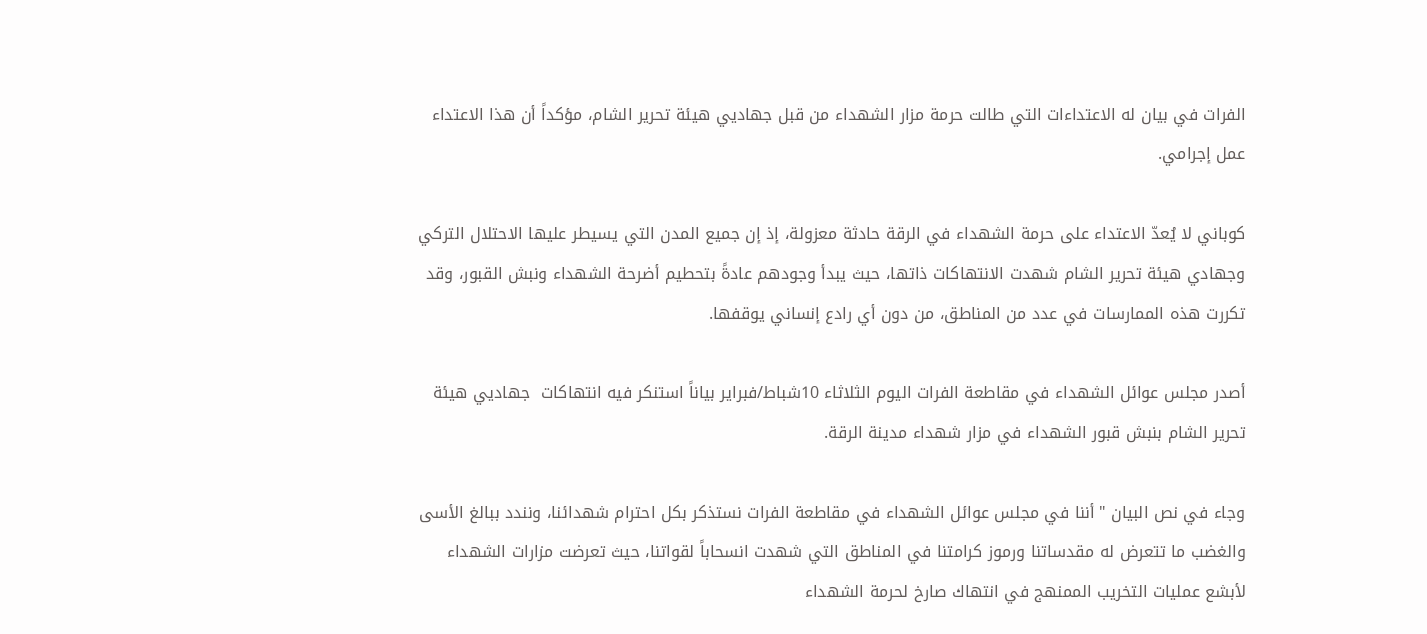الفرات في بيان له الاعتداءات التي طالت حرمة مزار الشهداء من قبل جهاديي هيئة تحرير الشام، مؤكداً أن هذا الاعتداء عمل إجرامي.

كوباني لا يُعدّ الاعتداء على حرمة الشهداء في الرقة حادثة معزولة، إذ إن جميع المدن التي يسيطر عليها الاحتلال التركي وجهادي هيئة تحرير الشام شهدت الانتهاكات ذاتها، حيث يبدأ وجودهم عادةً بتحطيم أضرحة الشهداء ونبش القبور، وقد تكررت هذه الممارسات في عدد من المناطق، من دون أي رادع إنساني يوقفها.

أصدر مجلس عوائل الشهداء في مقاطعة الفرات اليوم الثلاثاء 10شباط/فبراير بياناً استنكر فيه انتهاكات  جهاديي هيئة تحرير الشام بنبش قبور الشهداء في مزار شهداء مدينة الرقة.

وجاء في نص البيان "أننا في مجلس عوائل الشهداء في مقاطعة الفرات نستذكر بكل احترام شهدائنا، ونندد ببالغ الأسى والغضب ما تتعرض له مقدساتنا ورموز كرامتنا في المناطق التي شهدت انسحاباً لقواتنا، حيث تعرضت مزارات الشهداء لأبشع عمليات التخريب الممنهج في انتهاك صارخ لحرمة الشهداء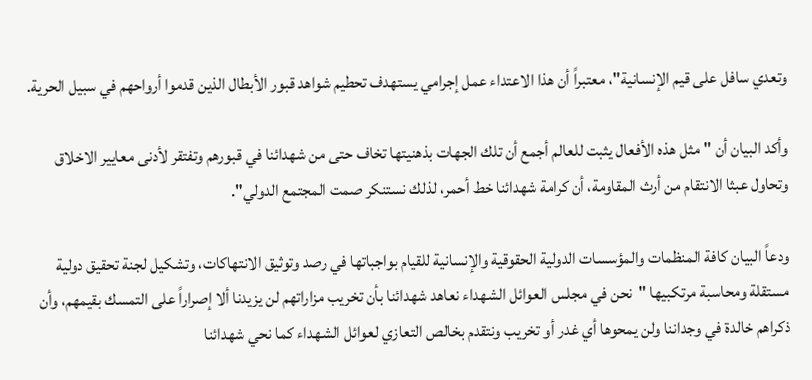وتعدي سافل على قيم الإنسانية"، معتبراً أن هذا الاعتداء عمل إجرامي يستهدف تحطيم شواهد قبور الأبطال الذين قدموا أرواحهم في سبيل الحرية.

وأكد البيان أن "مثل هذه الأفعال يثبت للعالم أجمع أن تلك الجهات بذهنيتها تخاف حتى من شهدائنا في قبورهم وتفتقر لأدنى معايير الاخلاق وتحاول عبثا الانتقام من أرث المقاومة، أن كرامة شهدائنا خط أحمر، لذلك نستنكر صمت المجتمع الدولي".

ودعاً البيان كافة المنظمات والمؤسسات الدولية الحقوقية والإنسانية للقيام بواجباتها في رصد وتوثيق الانتهاكات، وتشكيل لجنة تحقيق دولية مستقلة ومحاسبة مرتكبيها "نحن في مجلس العوائل الشهداء نعاهد شهدائنا بأن تخريب مزاراتهم لن يزيدنا ألا إصراراً على التمسك بقيمهم، وأن ذكراهم خالدة في وجداننا ولن يمحوها أي غدر أو تخريب ونتقدم بخالص التعازي لعوائل الشهداء كما نحي شهدائنا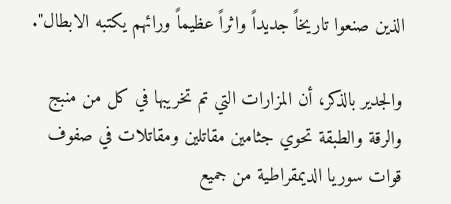الذين صنعوا تاريخاً جديداً واثراً عظيماً ورائهم يكتبه الابطال".

والجدير بالذكر، أن المزارات التي تم تخريبها في كل من منبج والرقة والطبقة تحوي جثامين مقاتلين ومقاتلات في صفوف قوات سوريا الديمقراطية من جميع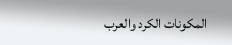المكونات الكرد والعرب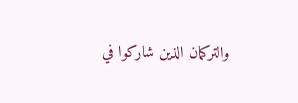والتركمان الذين شاركوا في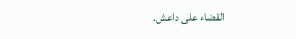القضاء على داعش.